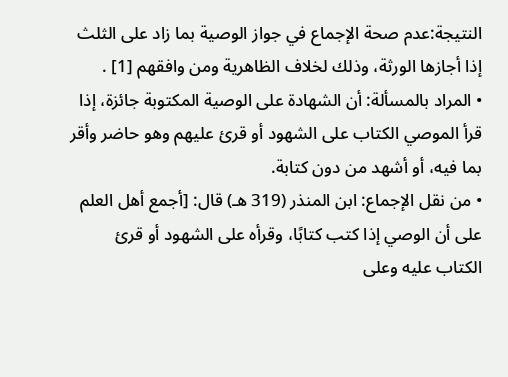النتيجة:عدم صحة الإجماع في جواز الوصية بما زاد على الثلث إذا أجازها الورثة، وذلك لخلاف الظاهرية ومن وافقهم [1] .
• المراد بالمسألة: أن الشهادة على الوصية المكتوبة جائزة، إذا قرأ الموصي الكتاب على الشهود أو قرئ عليهم وهو حاضر وأقر بما فيه، أو أشهد من دون كتابة.
• من نقل الإجماع: ابن المنذر (319 هـ) قال: [أجمع أهل العلم على أن الوصي إذا كتب كتابًا، وقرأه على الشهود أو قرئ الكتاب عليه وعلى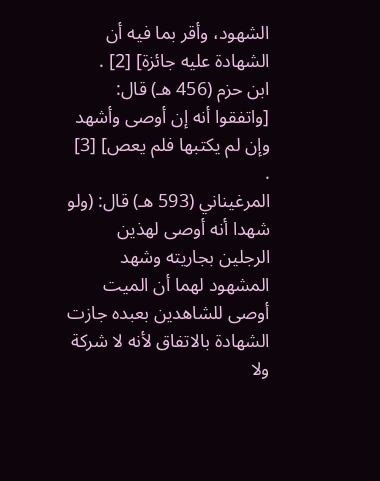الشهود، وأقر بما فيه أن الشهادة عليه جائزة] [2] .
ابن حزم (456 هـ) قال: [واتفقوا أنه إن أوصى وأشهد وإن لم يكتبها فلم يعص] [3] .
المرغيناني (593 هـ) قال: (ولو شهدا أنه أوصى لهذين الرجلين بجاريته وشهد المشهود لهما أن الميت أوصى للشاهدين بعبده جازت الشهادة بالاتفاق لأنه لا شركة ولا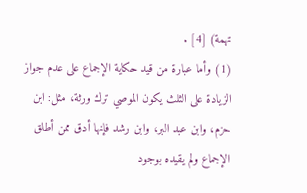تهمة) [4] .
(1) وأما عبارة من قيد حكاية الإجماع على عدم جواز الزيادة على الثلث يكون الموصي ترك ورثة، مثل: ابن حزم، وابن عبد البر، وابن رشد فإنها أدق ممن أطلق الإجماع ولم يقيده بوجود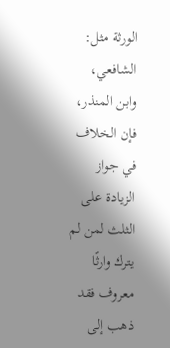الورثة مثل: الشافعي، وابن المنذر، فإن الخلاف في جواز الزيادة على الثلث لمن لم يترك وارثًا معروف فقد ذهب إلى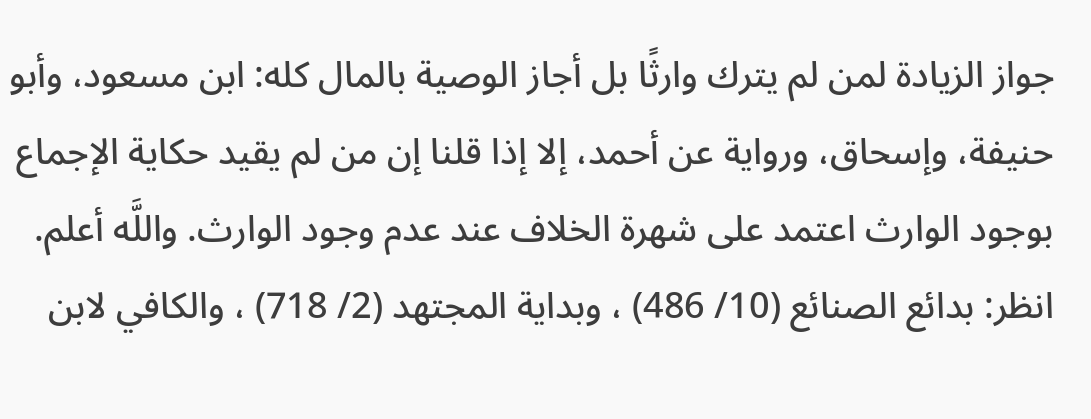جواز الزيادة لمن لم يترك وارثًا بل أجاز الوصية بالمال كله: ابن مسعود، وأبو حنيفة، وإسحاق، ورواية عن أحمد، إلا إذا قلنا إن من لم يقيد حكاية الإجماع بوجود الوارث اعتمد على شهرة الخلاف عند عدم وجود الوارث. واللَّه أعلم.
انظر: بدائع الصنائع (10/ 486) ، وبداية المجتهد (2/ 718) ، والكافي لابن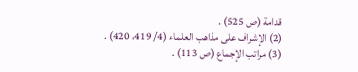قدامة (ص 525) .
(2) الإشراف على مذاهب العلماء (4/ 419، 420) .
(3) مراتب الإجماع (ص 113) .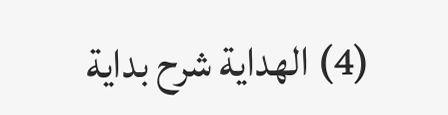(4) الهداية شرح بداية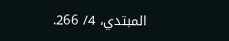المبتدي، 4/ 266.